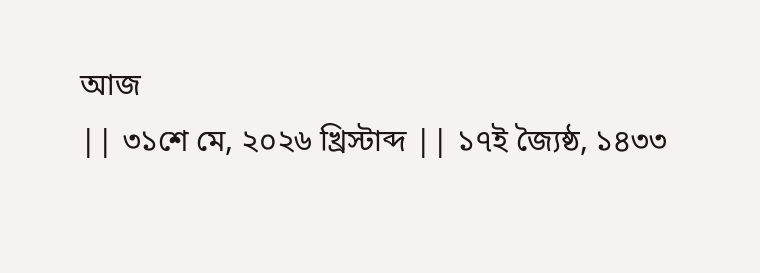আজ
|| ৩১শে মে, ২০২৬ খ্রিস্টাব্দ || ১৭ই জ্যৈষ্ঠ, ১৪৩৩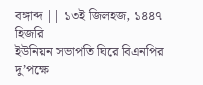বঙ্গাব্দ || ১৩ই জিলহজ, ১৪৪৭ হিজরি
ইউনিয়ন সভাপতি ঘিরে বিএনপির দু’পক্ষে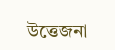উত্তেজনা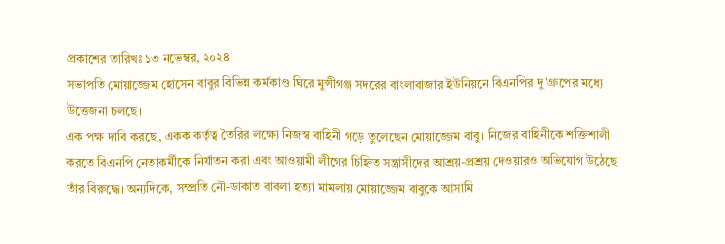প্রকাশের তারিখঃ ১৩ নভেম্বর, ২০২৪
সভাপতি মোয়াজ্জেম হোসেন বাবুর বিভিন্ন কর্মকাণ্ড ঘিরে মুন্সীগঞ্জ সদরের বাংলাবাজার ইউনিয়নে বিএনপির দু’গ্রুপের মধ্যে উত্তেজনা চলছে।
এক পক্ষ দাবি করছে, একক কর্তৃত্ব তৈরির লক্ষ্যে নিজস্ব বাহিনী গড়ে তুলেছেন মোয়াজ্জেম বাবু। নিজের বাহিনীকে শক্তিশালী করতে বিএনপি নেতাকর্মীকে নির্যাতন করা এবং আওয়ামী লীগের চিহ্নিত সন্ত্রাসীদের আশ্রয়-প্রশ্রয় দেওয়ারও অভিযোগ উঠেছে তাঁর বিরুদ্ধে। অন্যদিকে, সম্প্রতি নৌ-ডাকাত বাবলা হত্যা মামলায় মোয়াজ্জেম বাবুকে আসামি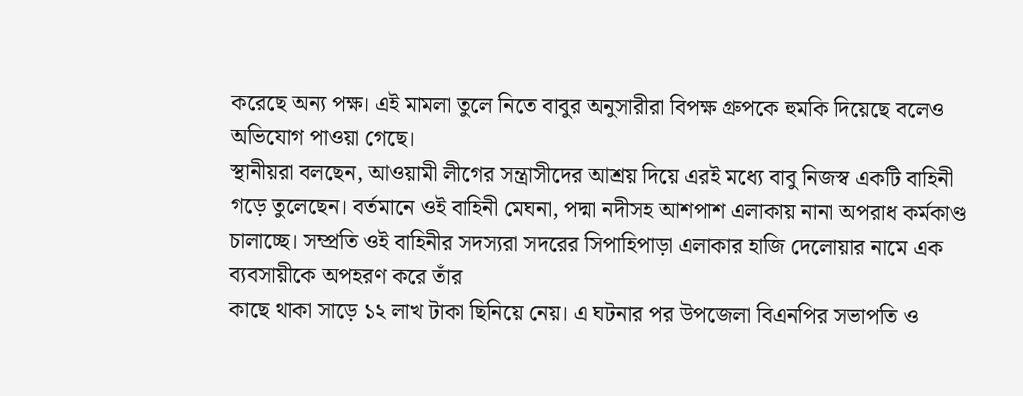করেছে অন্য পক্ষ। এই মামলা তুলে নিতে বাবুর অনুসারীরা বিপক্ষ গ্রুপকে হুমকি দিয়েছে বলেও অভিযোগ পাওয়া গেছে।
স্থানীয়রা বলছেন, আওয়ামী লীগের সন্ত্রাসীদের আশ্রয় দিয়ে এরই মধ্যে বাবু নিজস্ব একটি বাহিনী গড়ে তুলেছেন। বর্তমানে ওই বাহিনী মেঘনা, পদ্মা নদীসহ আশপাশ এলাকায় নানা অপরাধ কর্মকাণ্ড চালাচ্ছে। সম্প্রতি ওই বাহিনীর সদস্যরা সদরের সিপাহিপাড়া এলাকার হাজি দেলোয়ার নামে এক ব্যবসায়ীকে অপহরণ করে তাঁর
কাছে থাকা সাড়ে ১২ লাখ টাকা ছিনিয়ে নেয়। এ ঘটনার পর উপজেলা বিএনপির সভাপতি ও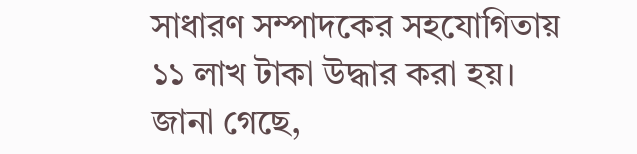সাধারণ সম্পাদকের সহযোগিতায় ১১ লাখ টাকা উদ্ধার করা হয়।
জানা গেছে,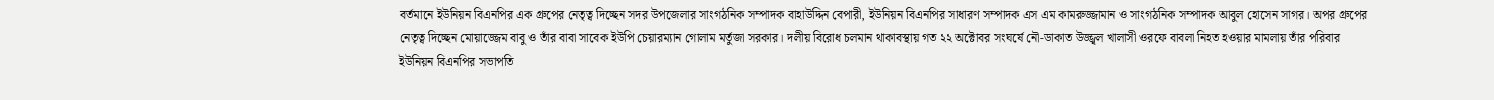বর্তমানে ইউনিয়ন বিএনপির এক গ্রুপের নেতৃত্ব দিচ্ছেন সদর উপজেলার সাংগঠনিক সম্পাদক বাহাউদ্দিন বেপারী, ইউনিয়ন বিএনপির সাধারণ সম্পাদক এস এম কামরুজ্জামান ও সাংগঠনিক সম্পাদক আবুল হোসেন সাগর। অপর গ্রুপের নেতৃত্ব দিচ্ছেন মোয়াজ্জেম বাবু ও তাঁর বাবা সাবেক ইউপি চেয়ারম্যান গোলাম মর্তুজা সরকার। দলীয় বিরোধ চলমান থাকাবস্থায় গত ২২ অক্টোবর সংঘর্ষে নৌ-ডাকাত উজ্জ্বল খালাসী ওরফে বাবলা নিহত হওয়ার মামলায় তাঁর পরিবার ইউনিয়ন বিএনপির সভাপতি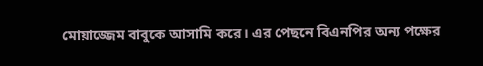মোয়াজ্জেম বাবুকে আসামি করে। এর পেছনে বিএনপির অন্য পক্ষের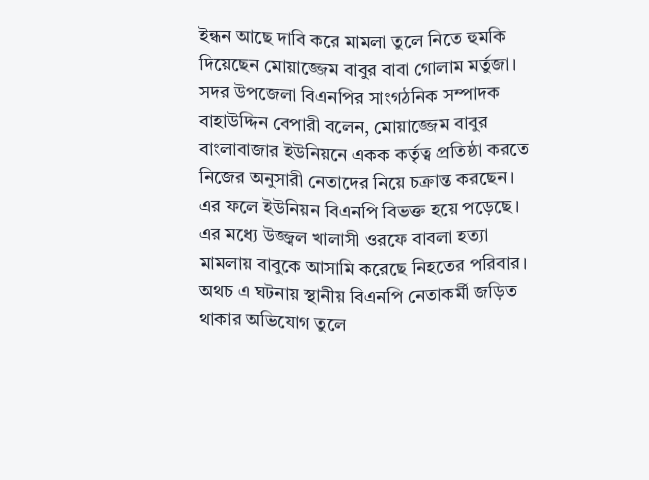ইন্ধন আছে দাবি করে মামলা তুলে নিতে হুমকি দিয়েছেন মোয়াজ্জেম বাবুর বাবা গোলাম মর্তুজা।
সদর উপজেলা বিএনপির সাংগঠনিক সম্পাদক বাহাউদ্দিন বেপারী বলেন, মোয়াজ্জেম বাবুর বাংলাবাজার ইউনিয়নে একক কর্তৃত্ব প্রতিষ্ঠা করতে নিজের অনুসারী নেতাদের নিয়ে চক্রান্ত করছেন। এর ফলে ইউনিয়ন বিএনপি বিভক্ত হয়ে পড়েছে। এর মধ্যে উজ্জ্বল খালাসী ওরফে বাবলা হত্যা মামলায় বাবুকে আসামি করেছে নিহতের পরিবার। অথচ এ ঘটনায় স্থানীয় বিএনপি নেতাকর্মী জড়িত থাকার অভিযোগ তুলে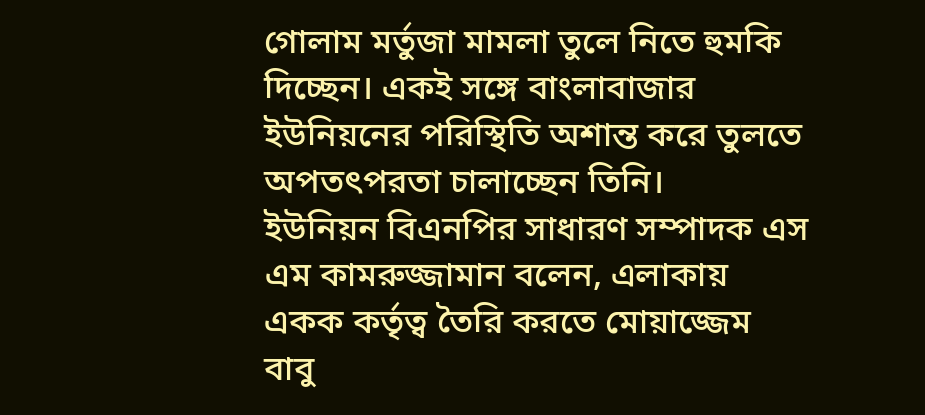গোলাম মর্তুজা মামলা তুলে নিতে হুমকি দিচ্ছেন। একই সঙ্গে বাংলাবাজার ইউনিয়নের পরিস্থিতি অশান্ত করে তুলতে অপতৎপরতা চালাচ্ছেন তিনি।
ইউনিয়ন বিএনপির সাধারণ সম্পাদক এস এম কামরুজ্জামান বলেন, এলাকায় একক কর্তৃত্ব তৈরি করতে মোয়াজ্জেম বাবু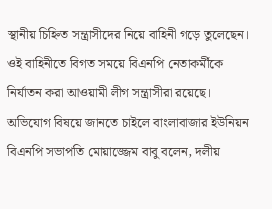স্থানীয় চিহ্নিত সন্ত্রাসীদের নিয়ে বাহিনী গড়ে তুলেছেন। ওই বাহিনীতে বিগত সময়ে বিএনপি নেতাকর্মীকে নির্যাতন করা আওয়ামী লীগ সন্ত্রাসীরা রয়েছে।
অভিযোগ বিষয়ে জানতে চাইলে বাংলাবাজার ইউনিয়ন বিএনপি সভাপতি মোয়াজ্জেম বাবু বলেন, দলীয়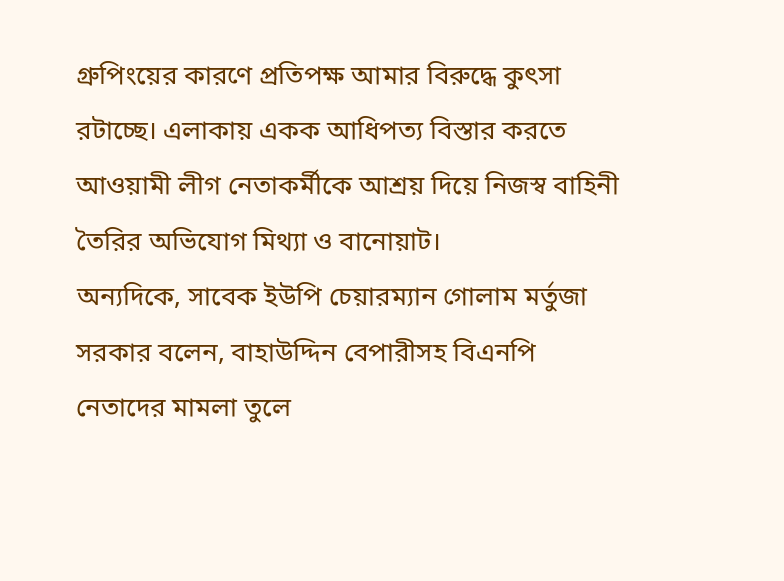গ্রুপিংয়ের কারণে প্রতিপক্ষ আমার বিরুদ্ধে কুৎসা রটাচ্ছে। এলাকায় একক আধিপত্য বিস্তার করতে আওয়ামী লীগ নেতাকর্মীকে আশ্রয় দিয়ে নিজস্ব বাহিনী তৈরির অভিযোগ মিথ্যা ও বানোয়াট।
অন্যদিকে, সাবেক ইউপি চেয়ারম্যান গোলাম মর্তুজা সরকার বলেন, বাহাউদ্দিন বেপারীসহ বিএনপি নেতাদের মামলা তুলে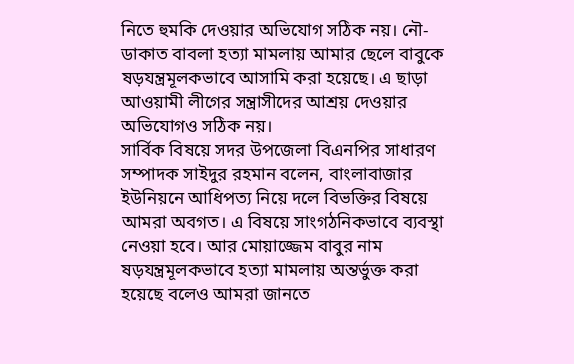নিতে হুমকি দেওয়ার অভিযোগ সঠিক নয়। নৌ-ডাকাত বাবলা হত্যা মামলায় আমার ছেলে বাবুকে ষড়যন্ত্রমূলকভাবে আসামি করা হয়েছে। এ ছাড়া আওয়ামী লীগের সন্ত্রাসীদের আশ্রয় দেওয়ার অভিযোগও সঠিক নয়।
সার্বিক বিষয়ে সদর উপজেলা বিএনপির সাধারণ সম্পাদক সাইদুর রহমান বলেন, বাংলাবাজার ইউনিয়নে আধিপত্য নিয়ে দলে বিভক্তির বিষয়ে আমরা অবগত। এ বিষয়ে সাংগঠনিকভাবে ব্যবস্থা নেওয়া হবে। আর মোয়াজ্জেম বাবুর নাম ষড়যন্ত্রমূলকভাবে হত্যা মামলায় অন্তর্ভুক্ত করা হয়েছে বলেও আমরা জানতে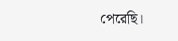পেরেছি।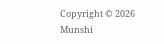Copyright © 2026 Munshi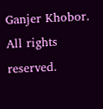Ganjer Khobor. All rights reserved.